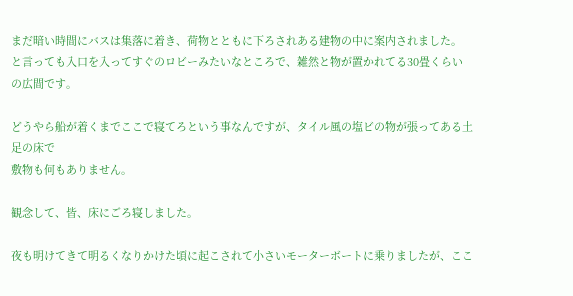まだ暗い時間にバスは集落に着き、荷物とともに下ろされある建物の中に案内されました。
と言っても入口を入ってすぐのロビーみたいなところで、雑然と物が置かれてる30畳くらいの広間です。

どうやら船が着くまでここで寝てろという事なんですが、タイル風の塩ビの物が張ってある土足の床で
敷物も何もありません。

観念して、皆、床にごろ寝しました。

夜も明けてきて明るくなりかけた頃に起こされて小さいモーターボートに乗りましたが、ここ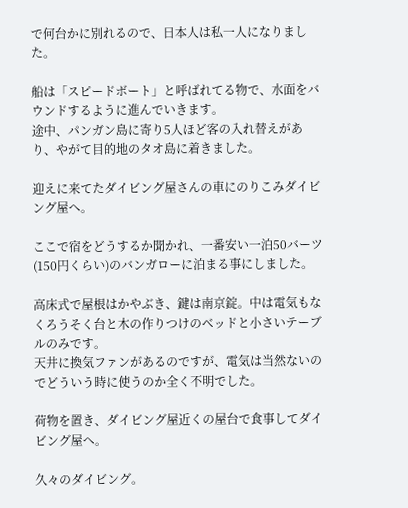で何台かに別れるので、日本人は私一人になりました。

船は「スピードボート」と呼ばれてる物で、水面をバウンドするように進んでいきます。
途中、パンガン島に寄り5人ほど客の入れ替えがあり、やがて目的地のタオ島に着きました。

迎えに来てたダイビング屋さんの車にのりこみダイビング屋へ。

ここで宿をどうするか聞かれ、一番安い一泊50バーツ(150円くらい)のバンガローに泊まる事にしました。

高床式で屋根はかやぶき、鍵は南京錠。中は電気もなくろうそく台と木の作りつけのベッドと小さいテーブルのみです。
天井に換気ファンがあるのですが、電気は当然ないのでどういう時に使うのか全く不明でした。

荷物を置き、ダイビング屋近くの屋台で食事してダイビング屋へ。

久々のダイビング。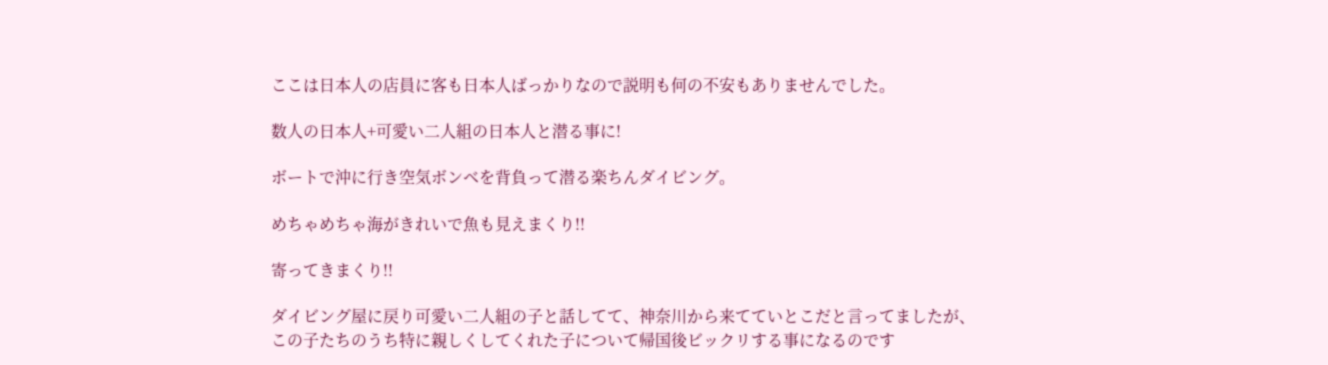ここは日本人の店員に客も日本人ばっかりなので説明も何の不安もありませんでした。

数人の日本人+可愛い二人組の日本人と潜る事に!

ボートで沖に行き空気ボンベを背負って潜る楽ちんダイビング。

めちゃめちゃ海がきれいで魚も見えまくり!!

寄ってきまくり!!

ダイビング屋に戻り可愛い二人組の子と話してて、神奈川から来てていとこだと言ってましたが、
この子たちのうち特に親しくしてくれた子について帰国後ビックリする事になるのです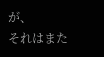が、
それはまた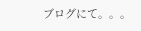ブログにて。。。